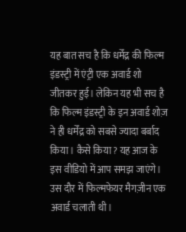यह बात सच है कि धर्मेंद्र की फिल्म इंडस्ट्री में एंट्री एक अवार्ड शो जीतकर हुई। लेकिन यह भी सच है कि फिल्म इंडस्ट्री के इन अवार्ड शोज़ ने ही धर्मेंद्र को सबसे ज्यादा बर्बाद किया। कैसे किया? यह आज के इस वीडियो में आप समझ जाएंगे।
उस दौर में फिल्मफेयर मैगज़ीन एक अवार्ड चलाती थी।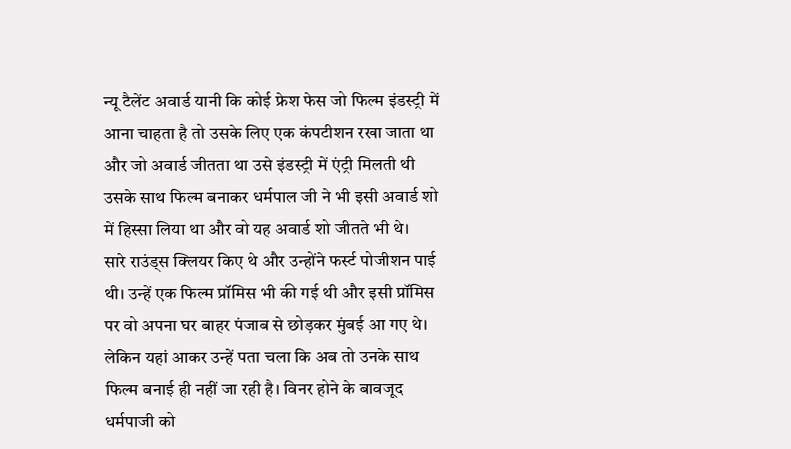न्यू टैलेंट अवार्ड यानी कि कोई फ्रेश फेस जो फिल्म इंडस्ट्री में आना चाहता है तो उसके लिए एक कंपटीशन रखा जाता था और जो अवार्ड जीतता था उसे इंडस्ट्री में एंट्री मिलती थी उसके साथ फिल्म बनाकर धर्मपाल जी ने भी इसी अवार्ड शो में हिस्सा लिया था और वो यह अवार्ड शो जीतते भी थे।
सारे राउंड्स क्लियर किए थे और उन्होंने फर्स्ट पोजीशन पाई थी। उन्हें एक फिल्म प्रॉमिस भी की गई थी और इसी प्रॉमिस पर वो अपना घर बाहर पंजाब से छोड़कर मुंबई आ गए थे। लेकिन यहां आकर उन्हें पता चला कि अब तो उनके साथ फिल्म बनाई ही नहीं जा रही है। विनर होने के बावजूद धर्मपाजी को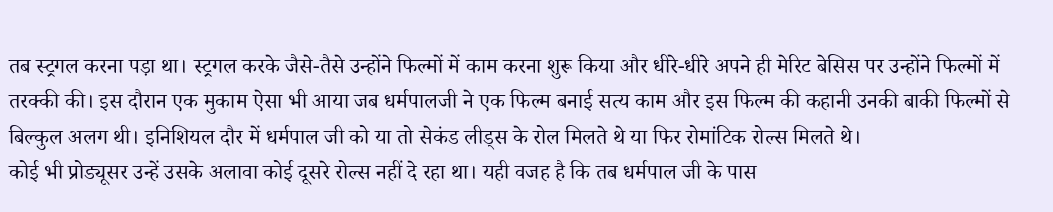तब स्ट्रगल करना पड़ा था। स्ट्रगल करके जैसे-तैसे उन्होंने फिल्मों में काम करना शुरू किया और धीरे-धीरे अपने ही मेरिट बेसिस पर उन्होंने फिल्मों में तरक्की की। इस दौरान एक मुकाम ऐसा भी आया जब धर्मपालजी ने एक फिल्म बनाई सत्य काम और इस फिल्म की कहानी उनकी बाकी फिल्मों से बिल्कुल अलग थी। इनिशियल दौर में धर्मपाल जी को या तो सेकंड लीड्स के रोल मिलते थे या फिर रोमांटिक रोल्स मिलते थे।
कोई भी प्रोड्यूसर उन्हें उसके अलावा कोई दूसरे रोल्स नहीं दे रहा था। यही वजह है कि तब धर्मपाल जी के पास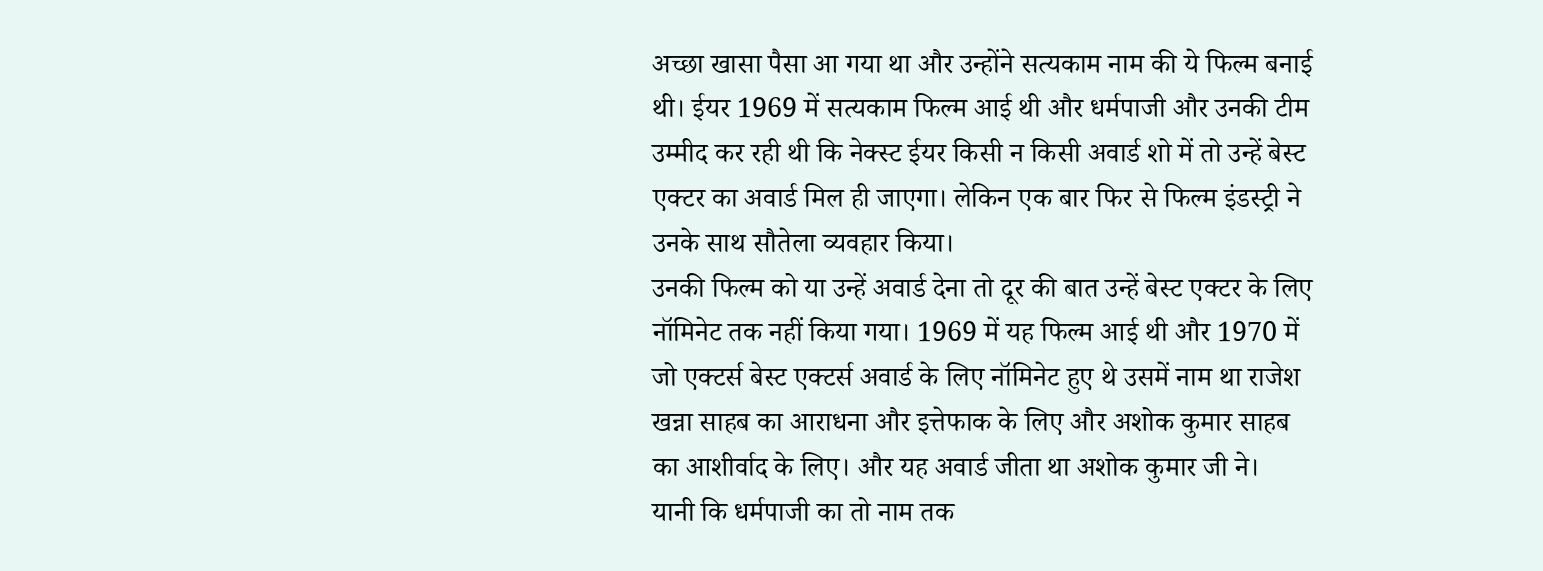अच्छा खासा पैसा आ गया था और उन्होंने सत्यकाम नाम की ये फिल्म बनाई थी। ईयर 1969 में सत्यकाम फिल्म आई थी और धर्मपाजी और उनकी टीम उम्मीद कर रही थी कि नेक्स्ट ईयर किसी न किसी अवार्ड शो में तो उन्हें बेस्ट एक्टर का अवार्ड मिल ही जाएगा। लेकिन एक बार फिर से फिल्म इंडस्ट्री ने उनके साथ सौतेला व्यवहार किया।
उनकी फिल्म को या उन्हें अवार्ड देना तो दूर की बात उन्हें बेस्ट एक्टर के लिए नॉमिनेट तक नहीं किया गया। 1969 में यह फिल्म आई थी और 1970 में जो एक्टर्स बेस्ट एक्टर्स अवार्ड के लिए नॉमिनेट हुए थे उसमें नाम था राजेश खन्ना साहब का आराधना और इत्तेफाक के लिए और अशोक कुमार साहब का आशीर्वाद के लिए। और यह अवार्ड जीता था अशोक कुमार जी ने।
यानी कि धर्मपाजी का तो नाम तक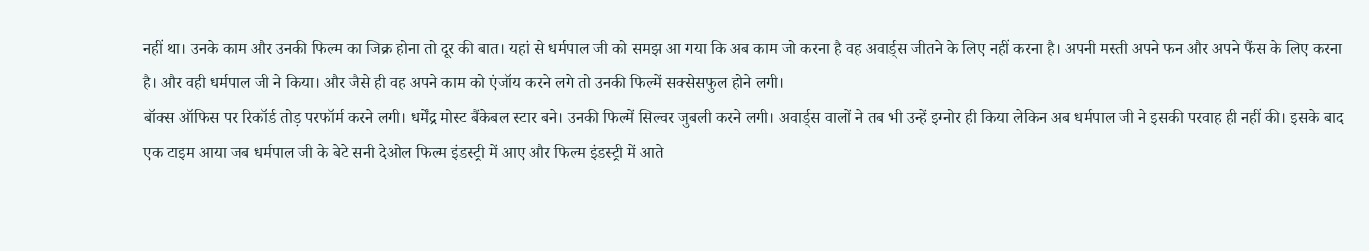नहीं था। उनके काम और उनकी फिल्म का जिक्र होना तो दूर की बात। यहां से धर्मपाल जी को समझ आ गया कि अब काम जो करना है वह अवार्ड्स जीतने के लिए नहीं करना है। अपनी मस्ती अपने फन और अपने फैंस के लिए करना है। और वही धर्मपाल जी ने किया। और जैसे ही वह अपने काम को एंजॉय करने लगे तो उनकी फिल्में सक्सेसफुल होने लगी।
बॉक्स ऑफिस पर रिकॉर्ड तोड़ परफॉर्म करने लगी। धर्मेंद्र मोस्ट बैंकेबल स्टार बने। उनकी फिल्में सिल्वर जुबली करने लगी। अवार्ड्स वालों ने तब भी उन्हें इग्नोर ही किया लेकिन अब धर्मपाल जी ने इसकी परवाह ही नहीं की। इसके बाद एक टाइम आया जब धर्मपाल जी के बेटे सनी देओल फिल्म इंडस्ट्री में आए और फिल्म इंडस्ट्री में आते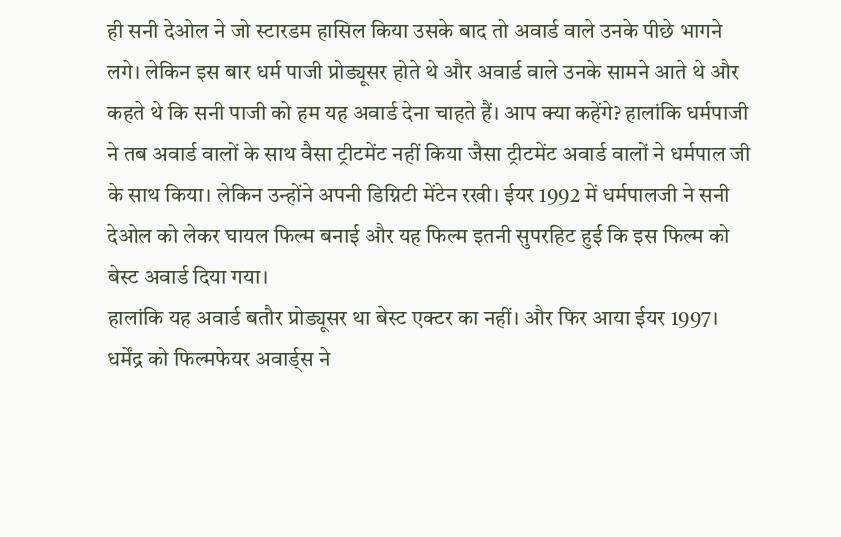ही सनी देओल ने जो स्टारडम हासिल किया उसके बाद तो अवार्ड वाले उनके पीछे भागने लगे। लेकिन इस बार धर्म पाजी प्रोड्यूसर होते थे और अवार्ड वाले उनके सामने आते थे और कहते थे कि सनी पाजी को हम यह अवार्ड देना चाहते हैं। आप क्या कहेंगे? हालांकि धर्मपाजी ने तब अवार्ड वालों के साथ वैसा ट्रीटमेंट नहीं किया जैसा ट्रीटमेंट अवार्ड वालों ने धर्मपाल जी के साथ किया। लेकिन उन्होंने अपनी डिग्निटी मेंटेन रखी। ईयर 1992 में धर्मपालजी ने सनी देओल को लेकर घायल फिल्म बनाई और यह फिल्म इतनी सुपरहिट हुई कि इस फिल्म को बेस्ट अवार्ड दिया गया।
हालांकि यह अवार्ड बतौर प्रोड्यूसर था बेस्ट एक्टर का नहीं। और फिर आया ईयर 1997। धर्मेंद्र को फिल्मफेयर अवार्ड्स ने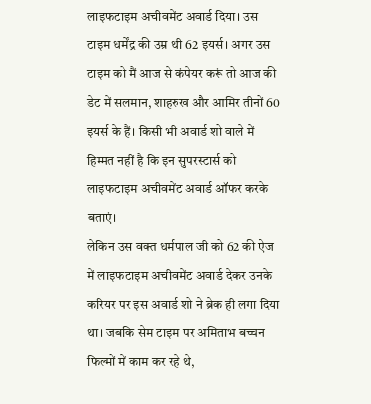लाइफटाइम अचीवमेंट अवार्ड दिया। उस टाइम धर्मेंद्र की उम्र थी 62 इयर्स। अगर उस टाइम को मैं आज से कंपेयर करूं तो आज की डेट में सलमान, शाहरुख और आमिर तीनों 60 इयर्स के हैं। किसी भी अवार्ड शो वाले में हिम्मत नहीं है कि इन सुपरस्टार्स को लाइफटाइम अचीवमेंट अवार्ड ऑफर करके बताएं।
लेकिन उस वक्त धर्मपाल जी को 62 की ऐज में लाइफटाइम अचीवमेंट अवार्ड देकर उनके करियर पर इस अवार्ड शो ने ब्रेक ही लगा दिया था। जबकि सेम टाइम पर अमिताभ बच्चन फिल्मों में काम कर रहे थे,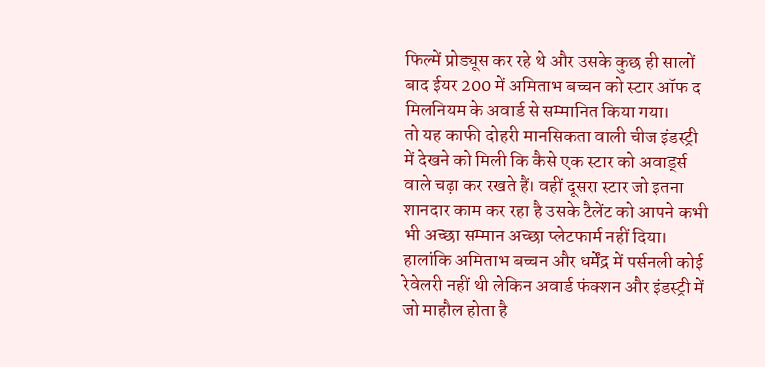फिल्में प्रोड्यूस कर रहे थे और उसके कुछ ही सालों बाद ईयर 200 में अमिताभ बच्चन को स्टार ऑफ द मिलनियम के अवार्ड से सम्मानित किया गया।
तो यह काफी दोहरी मानसिकता वाली चीज इंडस्ट्री में देखने को मिली कि कैसे एक स्टार को अवार्ड्स वाले चढ़ा कर रखते हैं। वहीं दूसरा स्टार जो इतना शानदार काम कर रहा है उसके टैलेंट को आपने कभी भी अच्छा सम्मान अच्छा प्लेटफार्म नहीं दिया। हालांकि अमिताभ बच्चन और धर्मेंद्र में पर्सनली कोई रेवेलरी नहीं थी लेकिन अवार्ड फंक्शन और इंडस्ट्री में जो माहौल होता है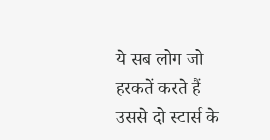ये सब लोग जो हरकतें करते हैं उससे दो स्टार्स के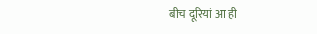बीच दूरियां आ ही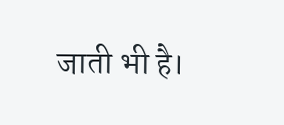जाती भी है।